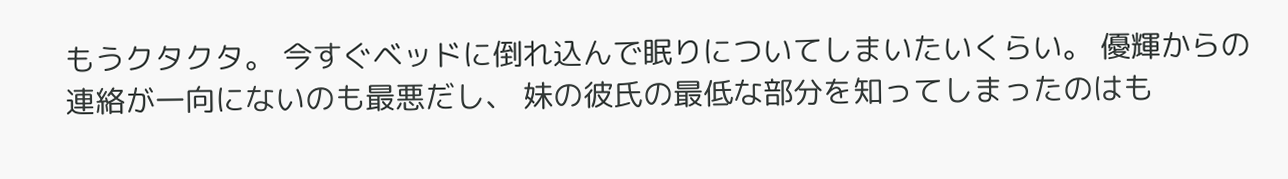もうクタクタ。 今すぐベッドに倒れ込んで眠りについてしまいたいくらい。 優輝からの連絡が一向にないのも最悪だし、 妹の彼氏の最低な部分を知ってしまったのはも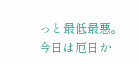っと最低最悪。 今日は厄日か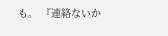も。 『連絡ないか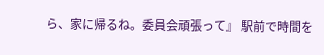ら、家に帰るね。委員会頑張って』 駅前で時間を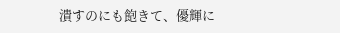潰すのにも飽きて、優輝に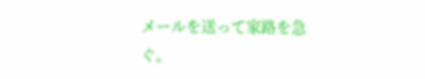メールを送って家路を急ぐ。